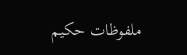ملفوظات حکیم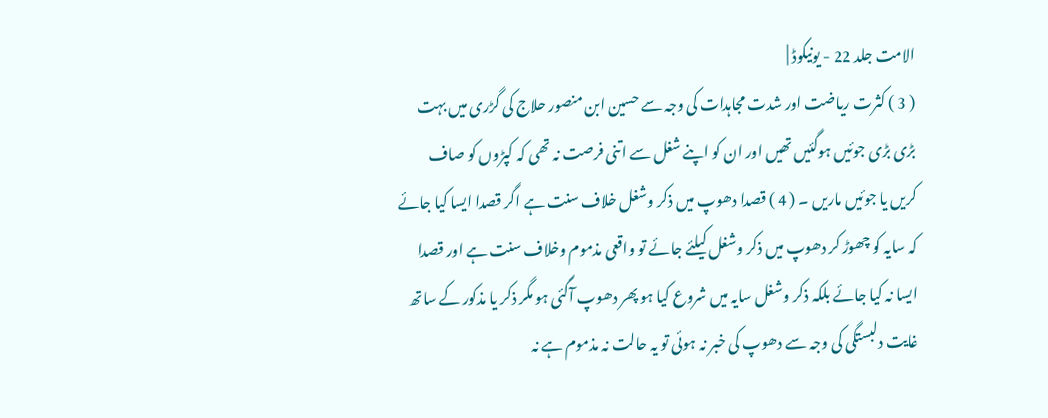الامت جلد 22 - یونیکوڈ |
( 3 ) کثرت ریاضت اور شدت مجاہدات کی وجہ سے حسین ابن منصور حلاج کی گڑری میں بہت بڑی بڑی جوئیں ہوگئیں تھیں اور ان کو اپنے شغل سے اتنی فرصت نہ تھی کہ کپڑوں کو صاف کریں یا جوئیں ماریں ۔ ( 4 ) قصدا دھوپ میں ذکر وشغل خلاف سنت ہے اگر قصدا ایسا کیا جائے کہ سایہ کو چھوڑ کر دھوپ میں ذکر وشغل کیلئے جائے تو واقعی مذموم وخلاف سنت ہے اور قصدا ایسا نہ کیا جائے بلکہ ذکر وشغل سایہ میں شروع کیا ہو پھر دھوپ آگئی ہو مگر ذکر یا مذکور کے ساتھ غایت دلبستگی کی وجہ سے دھوپ کی خبر نہ ہوئی تو یہ حالت نہ مذموم ہے نہ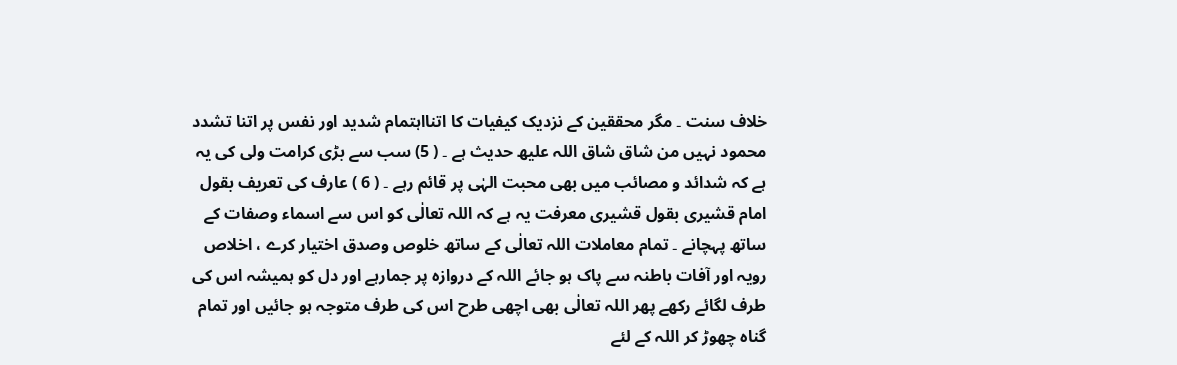خلاف سنت ۔ مگر محققین کے نزدیک کیفیات کا اتنااہتمام شدید اور نفس پر اتنا تشدد محمود نہیں من شاق شاق اللہ علیھ حدیث ہے ۔ ( 5) سب سے بڑی کرامت ولی کی یہ ہے کہ شدائد و مصائب میں بھی محبت الہٰی پر قائم رہے ۔ ( 6 ) عارف کی تعریف بقول امام قشیری بقول قشیری معرفت یہ ہے کہ اللہ تعالٰی کو اس سے اسماء وصفات کے ساتھ پہچانے ۔ تمام معاملات اللہ تعالٰی کے ساتھ خلوص وصدق اختیار کرے ، اخلاص رویہ اور آفات باطنہ سے پاک ہو جائے اللہ کے دروازہ پر جمارہے اور دل کو ہمیشہ اس کی طرف لگائے رکھے پھر اللہ تعالٰی بھی اچھی طرح اس کی طرف متوجہ ہو جائیں اور تمام گناہ چھوڑ کر اللہ کے لئے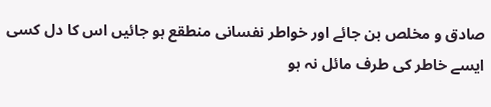صادق و مخلص بن جائے اور خواطر نفسانی منطقع ہو جائیں اس کا دل کسی ایسے خاطر کی طرف مائل نہ ہو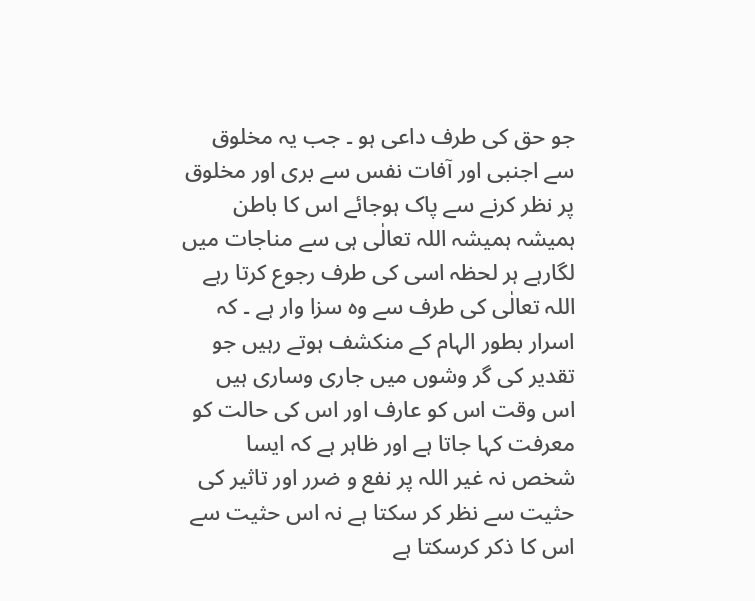جو حق کی طرف داعی ہو ۔ جب یہ مخلوق سے اجنبی اور آفات نفس سے بری اور مخلوق پر نظر کرنے سے پاک ہوجائے اس کا باطن ہمیشہ ہمیشہ اللہ تعالٰی ہی سے مناجات میں لگارہے ہر لحظہ اسی کی طرف رجوع کرتا رہے اللہ تعالٰی کی طرف سے وہ سزا وار ہے ۔ کہ اسرار بطور الہام کے منکشف ہوتے رہیں جو تقدیر کی گر وشوں میں جاری وساری ہیں اس وقت اس کو عارف اور اس کی حالت کو معرفت کہا جاتا ہے اور ظاہر ہے کہ ایسا شخص نہ غیر اللہ پر نفع و ضرر اور تاثیر کی حثیت سے نظر کر سکتا ہے نہ اس حثیت سے اس کا ذکر کرسکتا ہے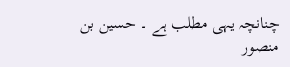چنانچہ یہی مطلب ہے ۔ حسین بن منصور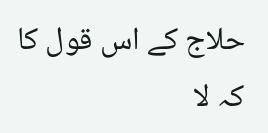حلاج کے اس قول کا کہ لا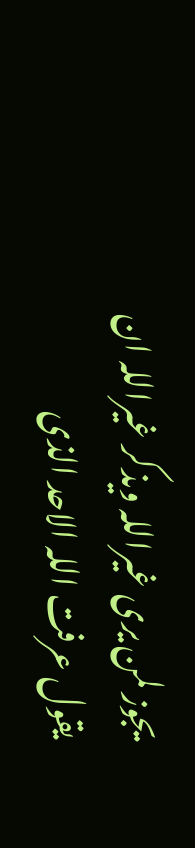یجوز لمن یری غیراللہ ویذکر غیراللہ ان یقول عرفت اللہ الاحد الذی